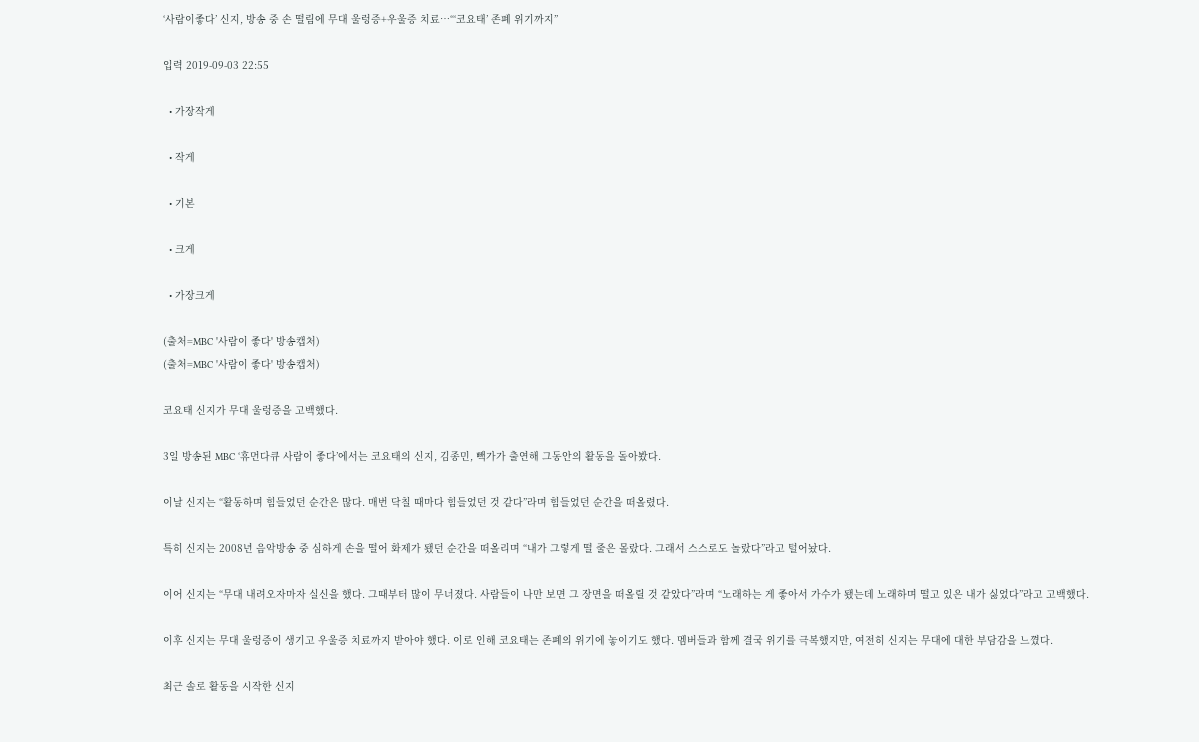‘사람이좋다’ 신지, 방송 중 손 떨림에 무대 울렁증+우울증 치료…“‘코요태’ 존폐 위기까지”

입력 2019-09-03 22:55

  • 가장작게

  • 작게

  • 기본

  • 크게

  • 가장크게

(출처=MBC '사람이 좋다' 방송캡처)
(출처=MBC '사람이 좋다' 방송캡처)

코요태 신지가 무대 울렁증을 고백했다.

3일 방송된 MBC ‘휴먼다큐 사람이 좋다’에서는 코요태의 신지, 김종민, 빽가가 출연해 그동안의 활동을 돌아봤다.

이날 신지는 “활동하며 힘들었던 순간은 많다. 매번 닥칠 때마다 힘들었던 것 같다”라며 힘들었던 순간을 떠올렸다.

특히 신지는 2008년 음악방송 중 심하게 손을 떨어 화제가 됐던 순간을 떠올리며 “내가 그렇게 떨 줄은 몰랐다. 그래서 스스로도 놀랐다”라고 털어놨다.

이어 신지는 “무대 내려오자마자 실신을 했다. 그때부터 많이 무너졌다. 사람들이 나만 보면 그 장면을 떠올릴 것 같았다”라며 “노래하는 게 좋아서 가수가 됐는데 노래하며 떨고 있은 내가 싫었다”라고 고백했다.

이후 신지는 무대 울렁증이 생기고 우울증 치료까지 받아야 했다. 이로 인해 코요태는 존폐의 위기에 놓이기도 했다. 멤버들과 함께 결국 위기를 극복했지만, 여전히 신지는 무대에 대한 부담감을 느꼈다.

최근 솔로 활동을 시작한 신지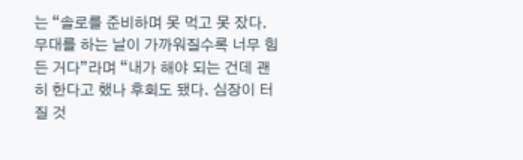는 “솔로를 준비하며 못 먹고 못 잤다. 무대를 하는 날이 가까워질수록 너무 힘든 거다”라며 “내가 해야 되는 건데 괜히 한다고 했나 후회도 됐다. 심장이 터질 것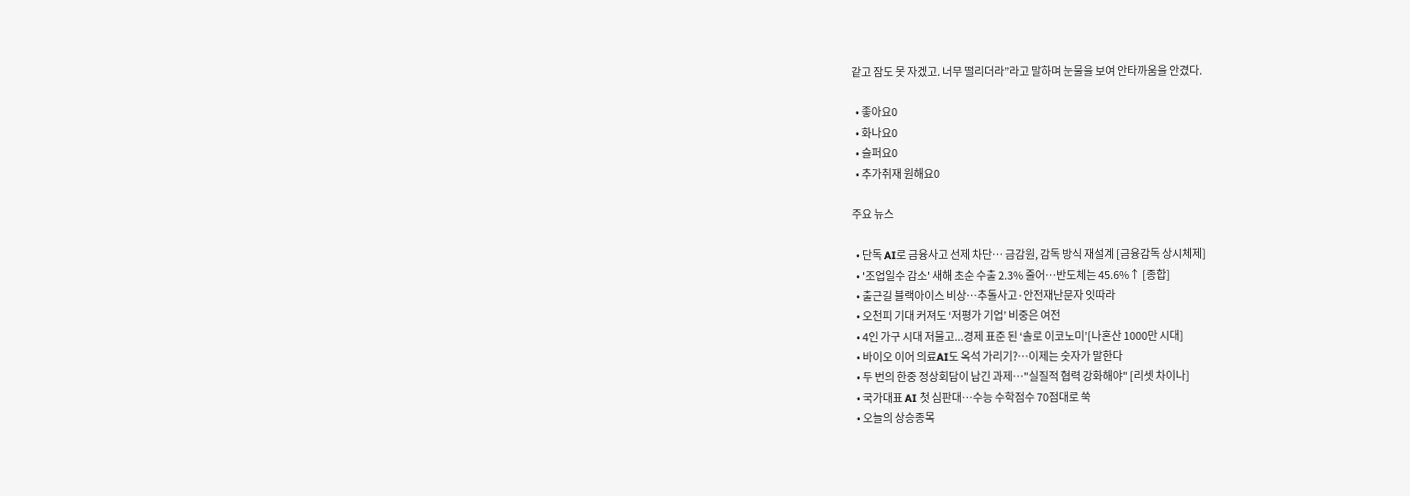같고 잠도 못 자겠고. 너무 떨리더라”라고 말하며 눈물을 보여 안타까움을 안겼다.

  • 좋아요0
  • 화나요0
  • 슬퍼요0
  • 추가취재 원해요0

주요 뉴스

  • 단독 AI로 금융사고 선제 차단… 금감원, 감독 방식 재설계 [금융감독 상시체제]
  • '조업일수 감소' 새해 초순 수출 2.3% 줄어⋯반도체는 45.6%↑ [종합]
  • 출근길 블랙아이스 비상…추돌사고·안전재난문자 잇따라
  • 오천피 기대 커져도 ‘저평가 기업’ 비중은 여전
  • 4인 가구 시대 저물고...경제 표준 된 ‘솔로 이코노미’[나혼산 1000만 시대]
  • 바이오 이어 의료AI도 옥석 가리기?…이제는 숫자가 말한다
  • 두 번의 한중 정상회담이 남긴 과제⋯"실질적 협력 강화해야" [리셋 차이나]
  • 국가대표 AI 첫 심판대…수능 수학점수 70점대로 쑥
  • 오늘의 상승종목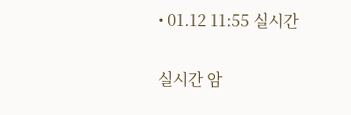• 01.12 11:55 실시간

실시간 암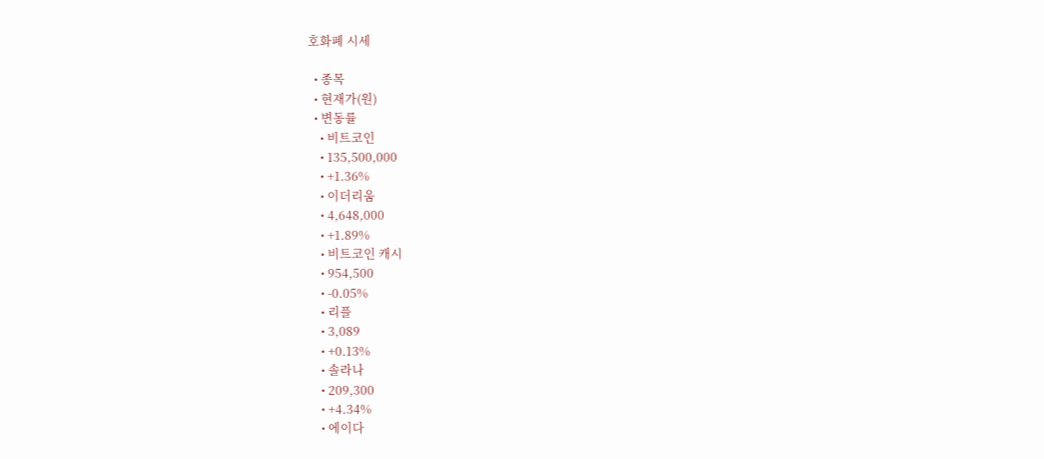호화폐 시세

  • 종목
  • 현재가(원)
  • 변동률
    • 비트코인
    • 135,500,000
    • +1.36%
    • 이더리움
    • 4,648,000
    • +1.89%
    • 비트코인 캐시
    • 954,500
    • -0.05%
    • 리플
    • 3,089
    • +0.13%
    • 솔라나
    • 209,300
    • +4.34%
    • 에이다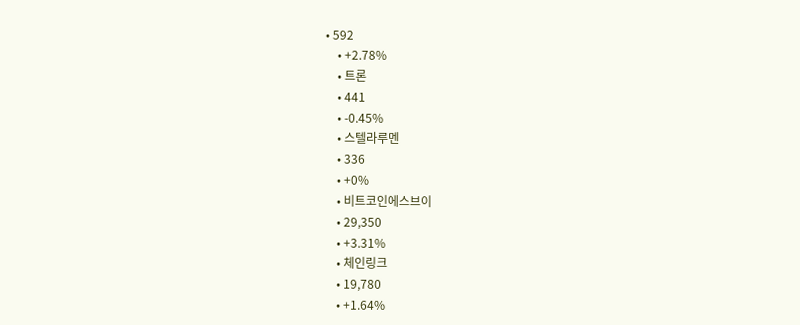• 592
    • +2.78%
    • 트론
    • 441
    • -0.45%
    • 스텔라루멘
    • 336
    • +0%
    • 비트코인에스브이
    • 29,350
    • +3.31%
    • 체인링크
    • 19,780
    • +1.64%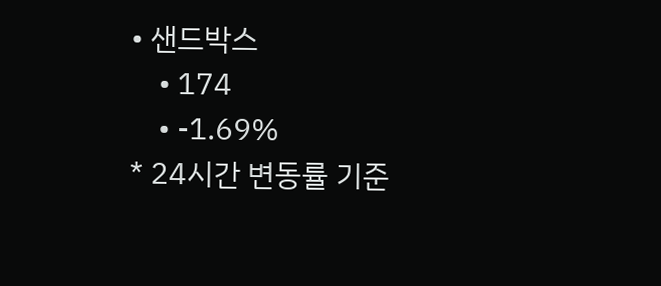• 샌드박스
    • 174
    • -1.69%
* 24시간 변동률 기준